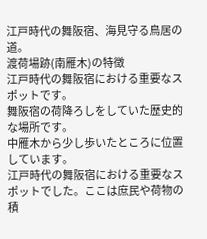江戸時代の舞阪宿、海見守る鳥居の道。
渡荷場跡(南雁木)の特徴
江戸時代の舞阪宿における重要なスポットです。
舞阪宿の荷降ろしをしていた歴史的な場所です。
中雁木から少し歩いたところに位置しています。
江戸時代の舞阪宿における重要なスポットでした。ここは庶民や荷物の積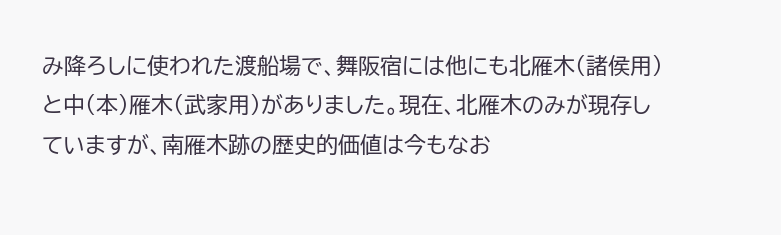み降ろしに使われた渡船場で、舞阪宿には他にも北雁木(諸侯用)と中(本)雁木(武家用)がありました。現在、北雁木のみが現存していますが、南雁木跡の歴史的価値は今もなお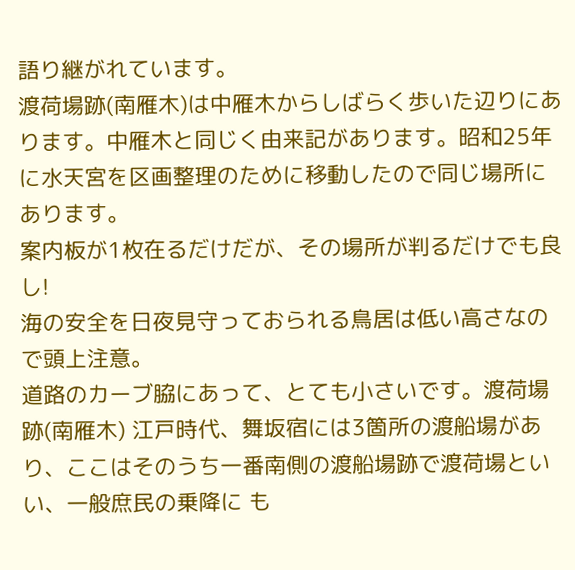語り継がれています。
渡荷場跡(南雁木)は中雁木からしばらく歩いた辺りにあります。中雁木と同じく由来記があります。昭和25年に水天宮を区画整理のために移動したので同じ場所にあります。
案内板が1枚在るだけだが、その場所が判るだけでも良し!
海の安全を日夜見守っておられる鳥居は低い高さなので頭上注意。
道路のカーブ脇にあって、とても小さいです。渡荷場跡(南雁木) 江戸時代、舞坂宿には3箇所の渡船場があり、ここはそのうち一番南側の渡船場跡で渡荷場といい、一般庶民の乗降に も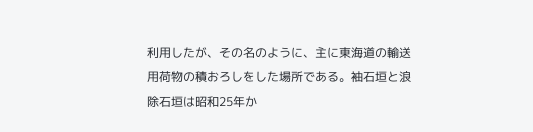利用したが、その名のように、主に東海道の輸送用荷物の積おろしをした場所である。袖石垣と浪除石垣は昭和25年か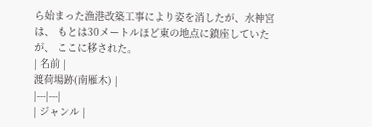ら始まった漁港改築工事により姿を消したが、水神宮は、 もとは30メートルほど東の地点に鎮座していたが、 ここに移された。
| 名前 |
渡荷場跡(南雁木) |
|---|---|
| ジャンル |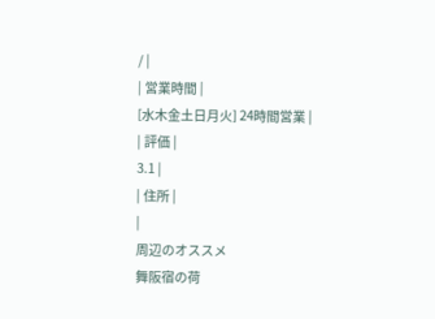/ |
| 営業時間 |
[水木金土日月火] 24時間営業 |
| 評価 |
3.1 |
| 住所 |
|
周辺のオススメ
舞阪宿の荷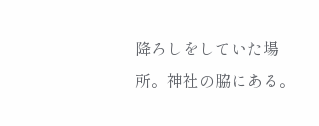降ろしをしていた場所。神社の脇にある。